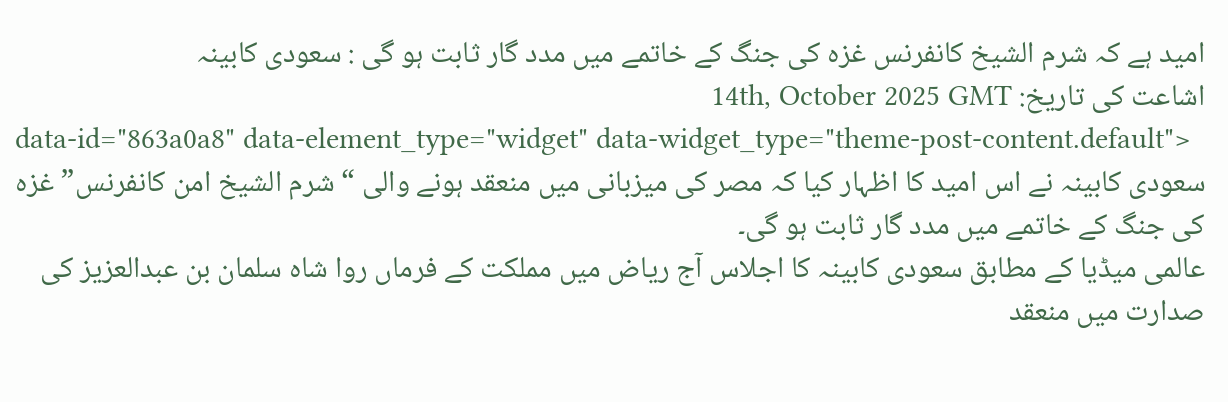امید ہے کہ شرم الشیخ کانفرنس غزہ کی جنگ کے خاتمے میں مدد گار ثابت ہو گی : سعودی کابینہ
اشاعت کی تاریخ: 14th, October 2025 GMT
data-id="863a0a8" data-element_type="widget" data-widget_type="theme-post-content.default">
سعودی کابینہ نے اس امید کا اظہار کیا کہ مصر کی میزبانی میں منعقد ہونے والی “شرم الشیخ امن کانفرنس” غزہ کی جنگ کے خاتمے میں مدد گار ثابت ہو گی۔
عالمی میڈیا کے مطابق سعودی کابینہ کا اجلاس آج ریاض میں مملکت کے فرماں روا شاہ سلمان بن عبدالعزیز کی صدارت میں منعقد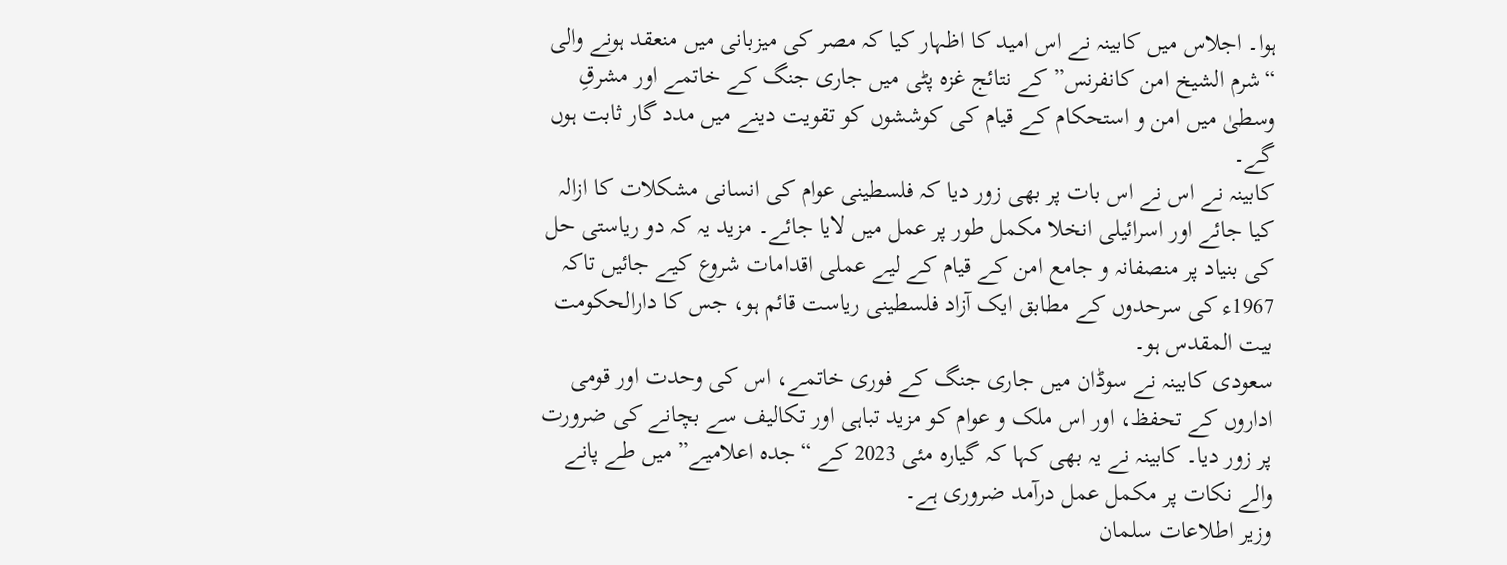ہوا۔ اجلاس میں کابینہ نے اس امید کا اظہار کیا کہ مصر کی میزبانی میں منعقد ہونے والی “شرم الشیخ امن کانفرنس” کے نتائج غزہ پٹی میں جاری جنگ کے خاتمے اور مشرقِ وسطیٰ میں امن و استحکام کے قیام کی کوششوں کو تقویت دینے میں مدد گار ثابت ہوں گے۔
کابینہ نے اس نے اس بات پر بھی زور دیا کہ فلسطینی عوام کی انسانی مشکلات کا ازالہ کیا جائے اور اسرائیلی انخلا مکمل طور پر عمل میں لایا جائے۔ مزید یہ کہ دو ریاستی حل کی بنیاد پر منصفانہ و جامع امن کے قیام کے لیے عملی اقدامات شروع کیے جائیں تاکہ 1967ء کی سرحدوں کے مطابق ایک آزاد فلسطینی ریاست قائم ہو، جس کا دارالحکومت بیت المقدس ہو۔
سعودی کابینہ نے سوڈان میں جاری جنگ کے فوری خاتمے، اس کی وحدت اور قومی اداروں کے تحفظ، اور اس ملک و عوام کو مزید تباہی اور تکالیف سے بچانے کی ضرورت پر زور دیا۔ کابینہ نے یہ بھی کہا کہ گیارہ مئی 2023 کے “جدہ اعلامیے” میں طے پانے والے نکات پر مکمل عمل درآمد ضروری ہے۔
وزیر اطلاعات سلمان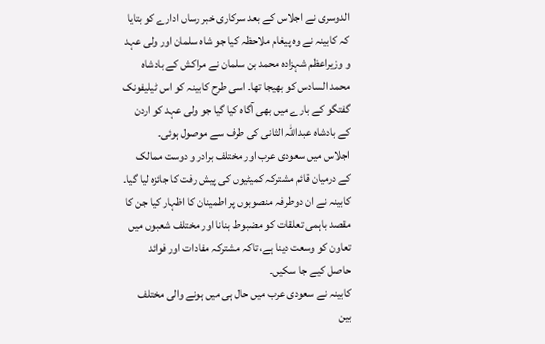الدوسری نے اجلاس کے بعد سرکاری خبر رساں ادارے کو بتایا کہ کابینہ نے وہ پیغام ملاحظہ کیا جو شاہ سلمان اور ولی عہد و وزیراعظم شہزادہ محمد بن سلمان نے مراکش کے بادشاہ محمد السادس کو بھیجا تھا۔ اسی طرح کابینہ کو اس ٹیلیفونک گفتگو کے بارے میں بھی آگاہ کیا گیا جو ولی عہد کو اردن کے بادشاہ عبداللہ الثانی کی طرف سے موصول ہوئی۔
اجلاس میں سعودی عرب اور مختلف برادر و دوست ممالک کے درمیان قائم مشترکہ کمیٹیوں کی پیش رفت کا جائزہ لیا گیا۔ کابینہ نے ان دوطرفہ منصوبوں پر اطمینان کا اظہار کیا جن کا مقصد باہمی تعلقات کو مضبوط بنانا اور مختلف شعبوں میں تعاون کو وسعت دینا ہے، تاکہ مشترکہ مفادات اور فوائد حاصل کیے جا سکیں۔
کابینہ نے سعودی عرب میں حال ہی میں ہونے والی مختلف بین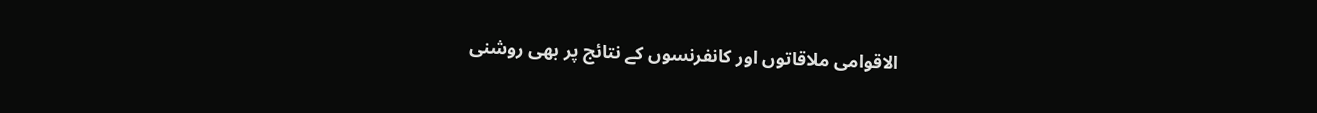الاقوامی ملاقاتوں اور کانفرنسوں کے نتائج پر بھی روشنی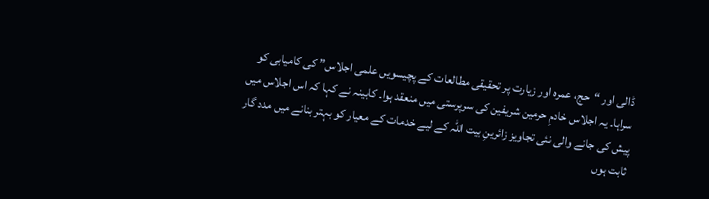ڈالی اور “حج، عمرہ اور زیارت پر تحقیقی مطالعات کے پچیسویں علمی اجلاس” کی کامیابی کو سراہا۔ یہ اجلاس خادمِ حرمین شریفین کی سرپرستی میں منعقد ہوا۔ کابینہ نے کہا کہ اس اجلاس میں پیش کی جانے والی نئی تجاویز زائرینِ بیت اللہ کے لیے خدمات کے معیار کو بہتر بنانے میں مدد گار ثابت ہوں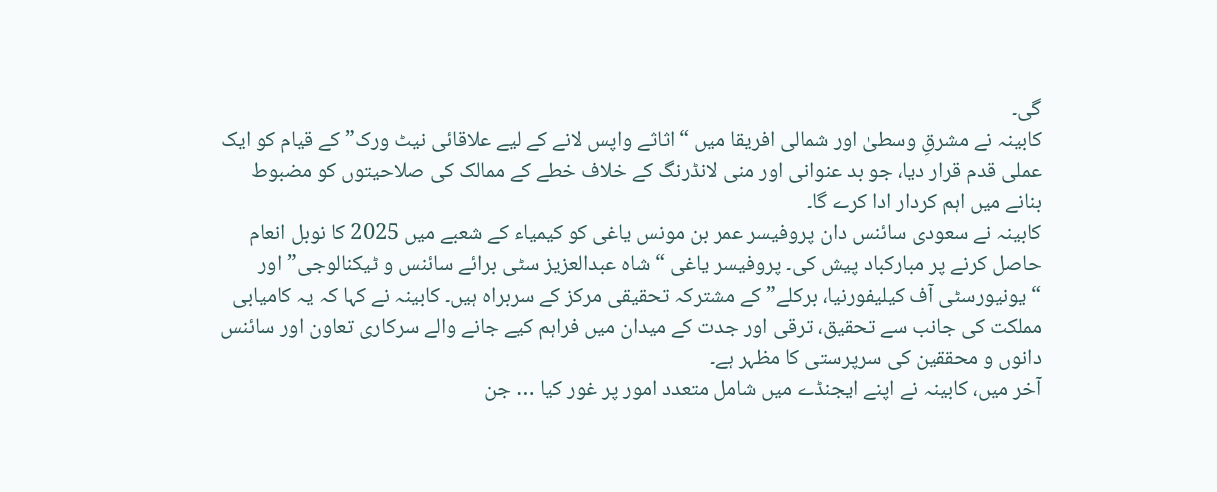گی۔
کابینہ نے مشرقِ وسطیٰ اور شمالی افریقا میں “اثاثے واپس لانے کے لیے علاقائی نیٹ ورک” کے قیام کو ایک عملی قدم قرار دیا، جو بد عنوانی اور منی لانڈرنگ کے خلاف خطے کے ممالک کی صلاحیتوں کو مضبوط بنانے میں اہم کردار ادا کرے گا۔
کابینہ نے سعودی سائنس دان پروفیسر عمر بن مونس یاغی کو کیمیاء کے شعبے میں 2025 کا نوبل انعام حاصل کرنے پر مبارکباد پیش کی۔ پروفیسر یاغی “شاہ عبدالعزیز سٹی برائے سائنس و ٹیکنالوجی” اور “یونیورسٹی آف کیلیفورنیا، برکلے” کے مشترکہ تحقیقی مرکز کے سربراہ ہیں۔ کابینہ نے کہا کہ یہ کامیابی مملکت کی جانب سے تحقیق، ترقی اور جدت کے میدان میں فراہم کیے جانے والے سرکاری تعاون اور سائنس دانوں و محققین کی سرپرستی کا مظہر ہے۔
آخر میں، کابینہ نے اپنے ایجنڈے میں شامل متعدد امور پر غور کیا … جن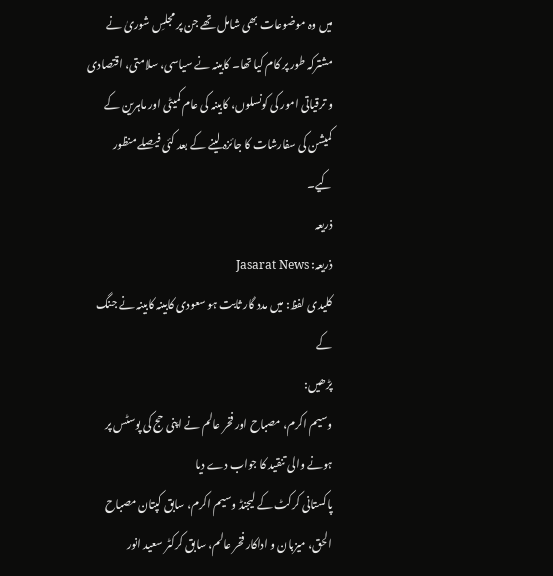میں وہ موضوعات بھی شامل تھے جن پر مجلسِ شوریٰ نے مشترکہ طور پر کام کیا تھا۔ کابینہ نے سیاسی، سلامتی، اقتصادی و ترقیاتی امور کی کونسلوں، کابینہ کی عام کمیٹی اور ماہرین کے کمیشن کی سفارشات کا جائزہ لینے کے بعد کئی فیصلے منظور کیے۔
ذریعہ
ذریعہ: Jasarat News
کلیدی لفظ: میں مدد گار ثابت ہو سعودی کابینہ کابینہ نے جنگ کے
پڑھیں:
وسیم اکرم، مصباح اور فخر عالم نے اپنی حج کی پوسٹس پر ہونے والی تنقید کا جواب دے دیا
پاکستانی کرکٹ کے لیجنڈ وسیم اکرم، سابق کپتان مصباح الحق، میزبان و اداکار فخر عالم، سابق کرکٹر سعید انور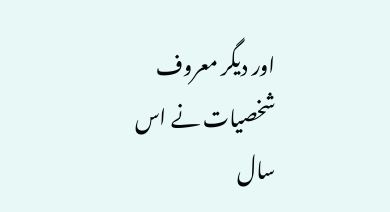اور دیگر معروف شخصیات نے اس سال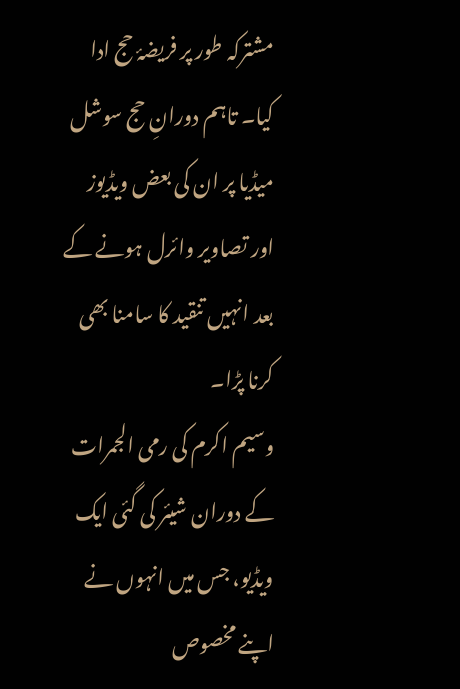مشترکہ طور پر فریضۂ حج ادا کیا۔ تاہم دورانِ حج سوشل میڈیا پر ان کی بعض ویڈیوز اور تصاویر وائرل ہونے کے بعد انہیں تنقید کا سامنا بھی کرنا پڑا۔
وسیم اکرم کی رمی الجمرات کے دوران شیئر کی گئی ایک ویڈیو، جس میں انہوں نے اپنے مخصوص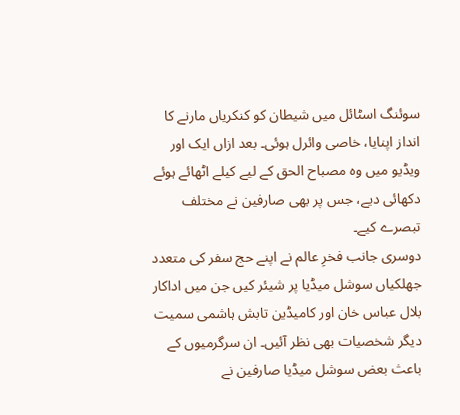سوئنگ اسٹائل میں شیطان کو کنکریاں مارنے کا انداز اپنایا، خاصی وائرل ہوئی۔ بعد ازاں ایک اور ویڈیو میں وہ مصباح الحق کے لیے کیلے اٹھائے ہوئے دکھائی دیے، جس پر بھی صارفین نے مختلف تبصرے کیے۔
دوسری جانب فخرِ عالم نے اپنے حج سفر کی متعدد جھلکیاں سوشل میڈیا پر شیئر کیں جن میں اداکار بلال عباس خان اور کامیڈین تابش ہاشمی سمیت دیگر شخصیات بھی نظر آئیں۔ ان سرگرمیوں کے باعث بعض سوشل میڈیا صارفین نے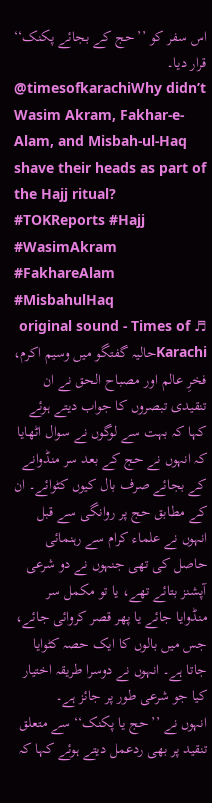اس سفر کو ’’حج کے بجائے پکنک‘‘ قرار دیا۔
@timesofkarachiWhy didn’t Wasim Akram, Fakhar-e-Alam, and Misbah-ul-Haq shave their heads as part of the Hajj ritual? #TOKReports #Hajj #WasimAkram #FakhareAlam #MisbahulHaq
♬ original sound - Times of Karachiحالیہ گفتگو میں وسیم اکرم، فخرِ عالم اور مصباح الحق نے ان تنقیدی تبصروں کا جواب دیتے ہوئے کہا کہ بہت سے لوگوں نے سوال اٹھایا کہ انہوں نے حج کے بعد سر منڈوانے کے بجائے صرف بال کیوں کٹوائے۔ ان کے مطابق حج پر روانگی سے قبل انہوں نے علماء کرام سے رہنمائی حاصل کی تھی جنہوں نے دو شرعی آپشنز بتائے تھے، یا تو مکمل سر منڈوایا جائے یا پھر قصر کروائی جائے، جس میں بالوں کا ایک حصہ کٹوایا جاتا ہے۔ انہوں نے دوسرا طریقہ اختیار کیا جو شرعی طور پر جائز ہے۔
انہوں نے ’’حج یا پکنک‘‘ سے متعلق تنقید پر بھی ردعمل دیتے ہوئے کہا کہ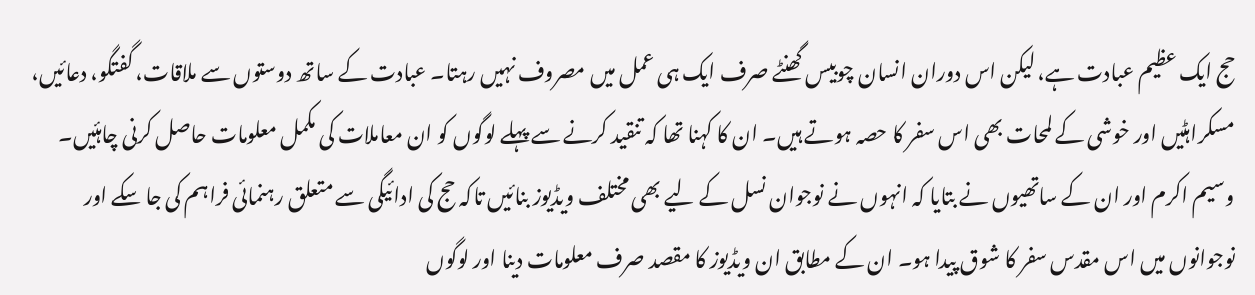حج ایک عظیم عبادت ہے، لیکن اس دوران انسان چوبیس گھنٹے صرف ایک ہی عمل میں مصروف نہیں رہتا۔ عبادت کے ساتھ دوستوں سے ملاقات، گفتگو، دعائیں، مسکراہٹیں اور خوشی کے لمحات بھی اس سفر کا حصہ ہوتے ہیں۔ ان کا کہنا تھا کہ تنقید کرنے سے پہلے لوگوں کو ان معاملات کی مکمل معلومات حاصل کرنی چاہئیں۔
وسیم اکرم اور ان کے ساتھیوں نے بتایا کہ انہوں نے نوجوان نسل کے لیے بھی مختلف ویڈیوز بنائیں تاکہ حج کی ادائیگی سے متعلق رہنمائی فراہم کی جا سکے اور نوجوانوں میں اس مقدس سفر کا شوق پیدا ہو۔ ان کے مطابق ان ویڈیوز کا مقصد صرف معلومات دینا اور لوگوں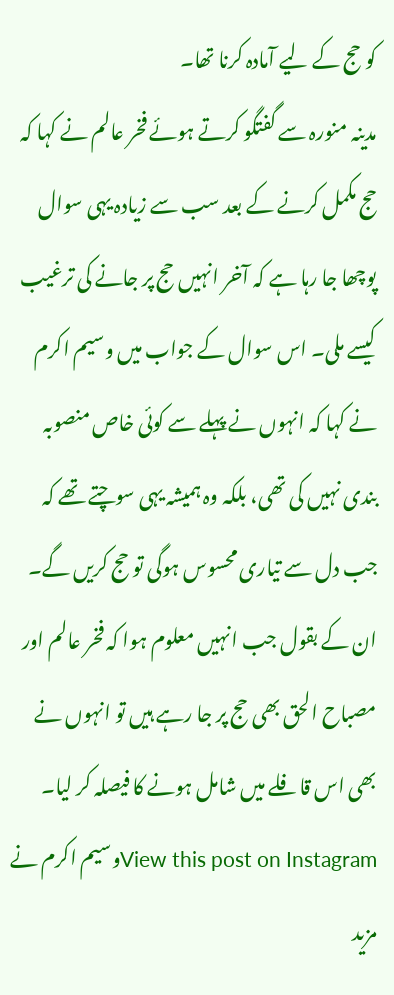کو حج کے لیے آمادہ کرنا تھا۔
مدینہ منورہ سے گفتگو کرتے ہوئے فخر عالم نے کہا کہ حج مکمل کرنے کے بعد سب سے زیادہ یہی سوال پوچھا جا رہا ہے کہ آخر انہیں حج پر جانے کی ترغیب کیسے ملی۔ اس سوال کے جواب میں وسیم اکرم نے کہا کہ انہوں نے پہلے سے کوئی خاص منصوبہ بندی نہیں کی تھی، بلکہ وہ ہمیشہ یہی سوچتے تھے کہ جب دل سے تیاری محسوس ہوگی تو حج کریں گے۔ ان کے بقول جب انہیں معلوم ہوا کہ فخر عالم اور مصباح الحق بھی حج پر جا رہے ہیں تو انہوں نے بھی اس قافلے میں شامل ہونے کا فیصلہ کر لیا۔
View this post on Instagramوسیم اکرم نے مزید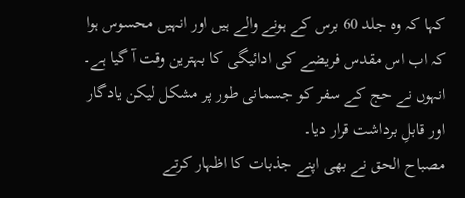کہا کہ وہ جلد 60 برس کے ہونے والے ہیں اور انہیں محسوس ہوا کہ اب اس مقدس فریضے کی ادائیگی کا بہترین وقت آ گیا ہے۔ انہوں نے حج کے سفر کو جسمانی طور پر مشکل لیکن یادگار اور قابلِ برداشت قرار دیا۔
مصباح الحق نے بھی اپنے جذبات کا اظہار کرتے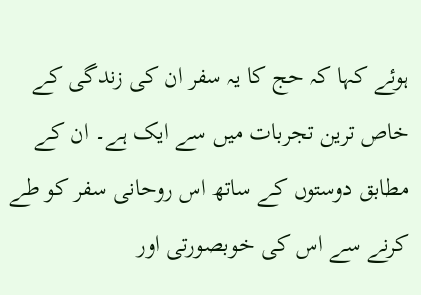ہوئے کہا کہ حج کا یہ سفر ان کی زندگی کے خاص ترین تجربات میں سے ایک ہے۔ ان کے مطابق دوستوں کے ساتھ اس روحانی سفر کو طے کرنے سے اس کی خوبصورتی اور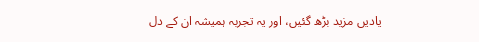یادیں مزید بڑھ گئیں، اور یہ تجربہ ہمیشہ ان کے دل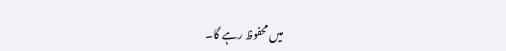میں محفوظ رہے گا۔